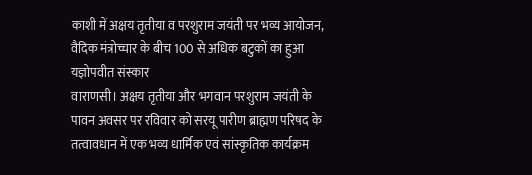काशी में अक्षय तृतीया व परशुराम जयंती पर भव्य आयोजन, वैदिक मंत्रोच्चार के बीच 100 से अधिक बटुकों का हुआ यज्ञोपवीत संस्कार
वाराणसी। अक्षय तृतीया और भगवान परशुराम जयंती के पावन अवसर पर रविवार को सरयू पारीण ब्राह्मण परिषद के तत्वावधान में एक भव्य धार्मिक एवं सांस्कृतिक कार्यक्रम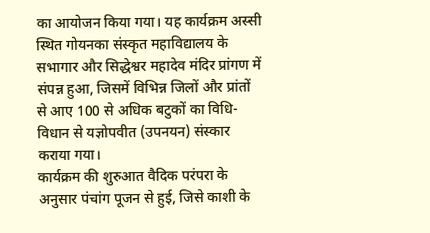का आयोजन किया गया। यह कार्यक्रम अस्सी स्थित गोयनका संस्कृत महाविद्यालय के सभागार और सिद्धेश्वर महादेव मंदिर प्रांगण में संपन्न हुआ, जिसमें विभिन्न जिलों और प्रांतों से आए 100 से अधिक बटुकों का विधि-विधान से यज्ञोपवीत (उपनयन) संस्कार कराया गया।
कार्यक्रम की शुरुआत वैदिक परंपरा के अनुसार पंचांग पूजन से हुई, जिसे काशी के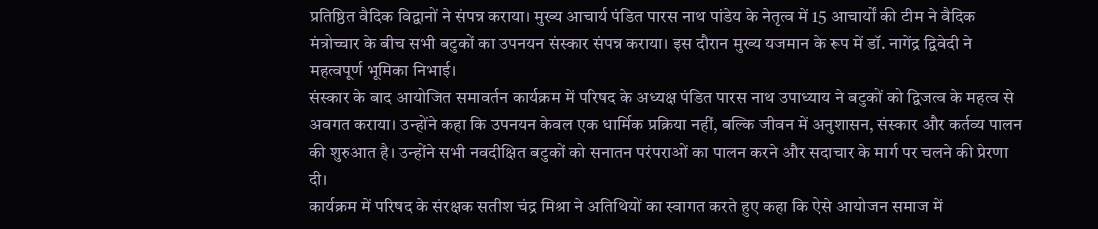प्रतिष्ठित वैदिक विद्वानों ने संपन्न कराया। मुख्य आचार्य पंडित पारस नाथ पांडेय के नेतृत्व में 15 आचार्यों की टीम ने वैदिक मंत्रोच्चार के बीच सभी बटुकों का उपनयन संस्कार संपन्न कराया। इस दौरान मुख्य यजमान के रूप में डॉ. नागेंद्र द्विवेदी ने महत्वपूर्ण भूमिका निभाई।
संस्कार के बाद आयोजित समावर्तन कार्यक्रम में परिषद के अध्यक्ष पंडित पारस नाथ उपाध्याय ने बटुकों को द्विजत्व के महत्व से अवगत कराया। उन्होंने कहा कि उपनयन केवल एक धार्मिक प्रक्रिया नहीं, बल्कि जीवन में अनुशासन, संस्कार और कर्तव्य पालन की शुरुआत है। उन्होंने सभी नवदीक्षित बटुकों को सनातन परंपराओं का पालन करने और सदाचार के मार्ग पर चलने की प्रेरणा दी।
कार्यक्रम में परिषद के संरक्षक सतीश चंद्र मिश्रा ने अतिथियों का स्वागत करते हुए कहा कि ऐसे आयोजन समाज में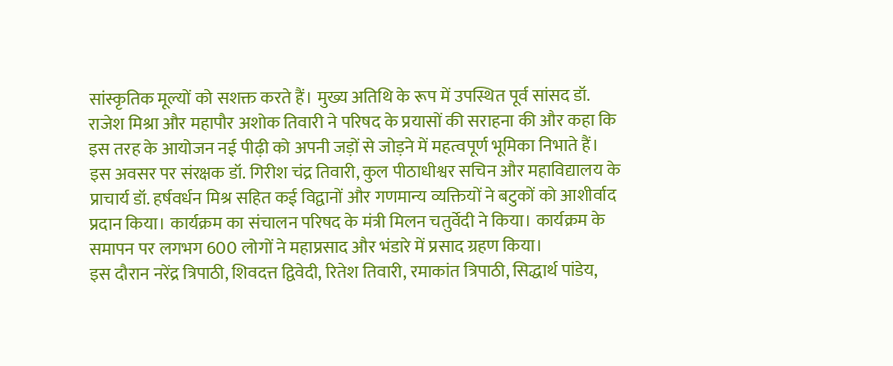सांस्कृतिक मूल्यों को सशक्त करते हैं। मुख्य अतिथि के रूप में उपस्थित पूर्व सांसद डॉ. राजेश मिश्रा और महापौर अशोक तिवारी ने परिषद के प्रयासों की सराहना की और कहा कि इस तरह के आयोजन नई पीढ़ी को अपनी जड़ों से जोड़ने में महत्वपूर्ण भूमिका निभाते हैं।
इस अवसर पर संरक्षक डॉ. गिरीश चंद्र तिवारी, कुल पीठाधीश्वर सचिन और महाविद्यालय के प्राचार्य डॉ. हर्षवर्धन मिश्र सहित कई विद्वानों और गणमान्य व्यक्तियों ने बटुकों को आशीर्वाद प्रदान किया। कार्यक्रम का संचालन परिषद के मंत्री मिलन चतुर्वेदी ने किया। कार्यक्रम के समापन पर लगभग 600 लोगों ने महाप्रसाद और भंडारे में प्रसाद ग्रहण किया।
इस दौरान नरेंद्र त्रिपाठी, शिवदत्त द्विवेदी, रितेश तिवारी, रमाकांत त्रिपाठी, सिद्धार्थ पांडेय,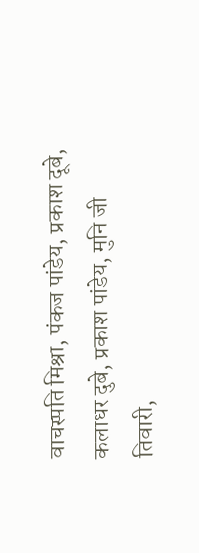वाचस्पति मिश्रा, पंकज पांडेय, प्रकाश दूबे, कलाधर दुबे, प्रकाश पांडेय, मुनि जी तिवारी,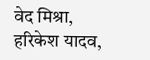वेद मिश्रा, हरिकेश यादव,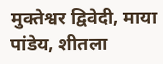मुक्तेश्वर द्विवेदी, माया पांडेय, शीतला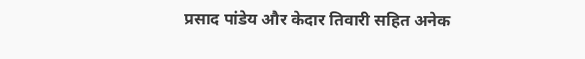प्रसाद पांडेय और केदार तिवारी सहित अनेक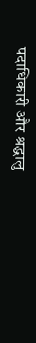पदाधिकारी और श्रद्धालु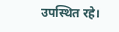उपस्थित रहे।